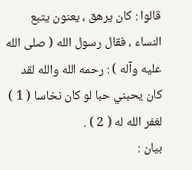قالوا : كان يرهق ، يعنون يتبع النساء ، فقال رسول الله ( صلى الله عليه وآله ) : رحمه الله والله لقد
كان يحبني حبا لو كان نخاسا ( 1 ) لغفر الله له ( 2 ) .
بيان :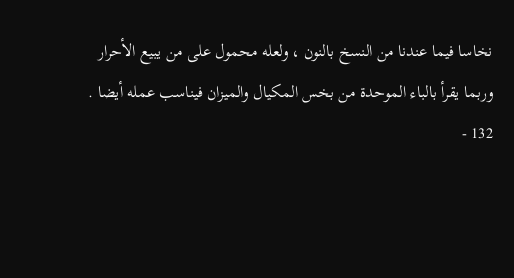نخاسا فيما عندنا من النسخ بالنون ، ولعله محمول على من يبيع الأحرار
وربما يقرأ بالباء الموحدة من بخس المكيال والميزان فيناسب عمله أيضا .
132 -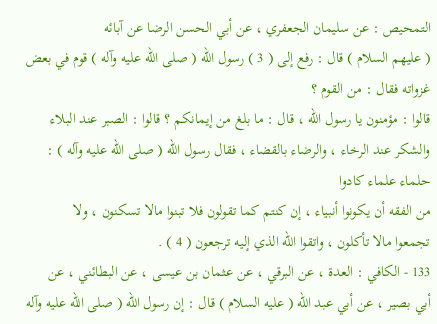التمحيص : عن سليمان الجعفري ، عن أبي الحسن الرضا عن آبائه
( عليهم السلام ) قال : رفع إلى ( 3 ) رسول الله ( صلى الله عليه وآله ) قوم في بعض غزواته فقال : من القوم ؟
قالوا : مؤمنون يا رسول الله ، قال : ما بلغ من إيمانكم ؟ قالوا : الصبر عند البلاء
والشكر عند الرخاء ، والرضاء بالقضاء ، فقال رسول الله ( صلى الله عليه وآله ) : حلماء علماء كادوا
من الفقه أن يكونوا أنبياء ، إن كنتم كما تقولون فلا تبنوا مالا تسكنون ، ولا
تجمعوا مالا تأكلون ، واتقوا الله الذي إليه ترجعون ( 4 ) .
133 - الكافي : العدة ، عن البرقي ، عن عثمان بن عيسى ، عن البطائني ، عن
أبي بصير ، عن أبي عبد الله ( عليه السلام ) قال : إن رسول الله ( صلى الله عليه وآله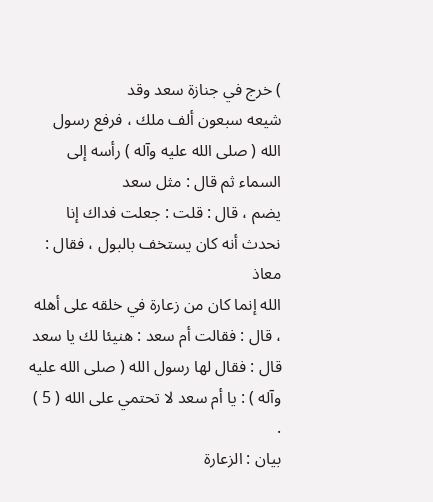) خرج في جنازة سعد وقد
شيعه سبعون ألف ملك ، فرفع رسول الله ( صلى الله عليه وآله ) رأسه إلى السماء ثم قال : مثل سعد
يضم ، قال : قلت : جعلت فداك إنا نحدث أنه كان يستخف بالبول ، فقال : معاذ
الله إنما كان من زعارة في خلقه على أهله ، قال : فقالت أم سعد : هنيئا لك يا سعد
قال : فقال لها رسول الله ( صلى الله عليه وآله ) : يا أم سعد لا تحتمي على الله ( 5 ) .
بيان : الزعارة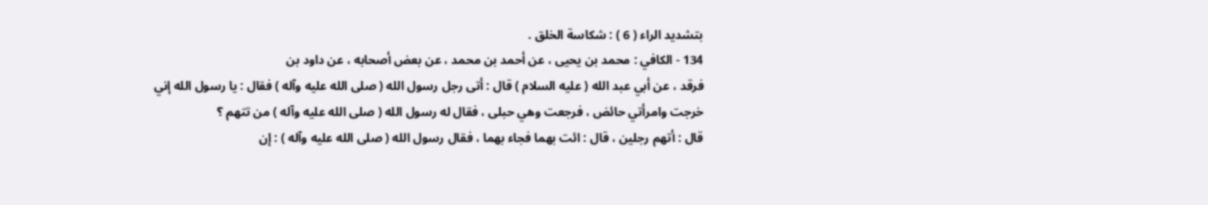بتشديد الراء ( 6 ) : شكاسة الخلق .
134 - الكافي : محمد بن يحيى ، عن أحمد بن محمد ، عن بعض أصحابه ، عن داود بن
فرقد ، عن أبي عبد الله ( عليه السلام ) قال : أتى رجل رسول الله ( صلى الله عليه وآله ) فقال : يا رسول الله إني
خرجت وامرأتي حائض ، فرجعت وهي حبلى ، فقال له رسول الله ( صلى الله عليه وآله ) من تتهم ؟
قال : أتهم رجلين ، قال : ائت بهما فجاء بهما ، فقال رسول الله ( صلى الله عليه وآله ) : إن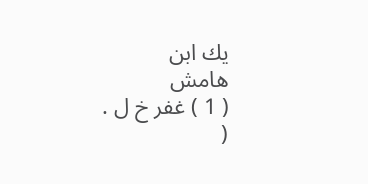يك ابن
هامش
( 1 ) غفر خ ل .
(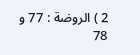2 ) الروضة : 77 و 78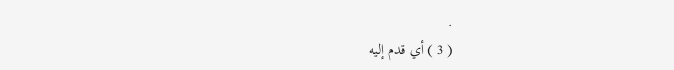.
( 3 ) أي قدم إليه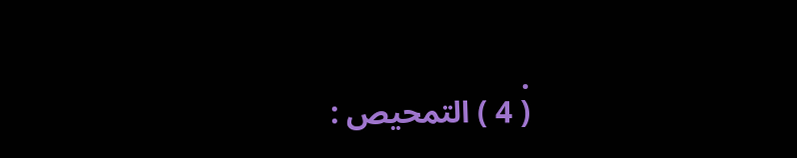.
( 4 ) التمحيص :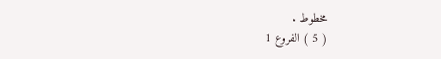مخطوط .
( 5 ) الفروع 1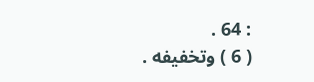: 64 .
( 6 ) وتخفيفه .